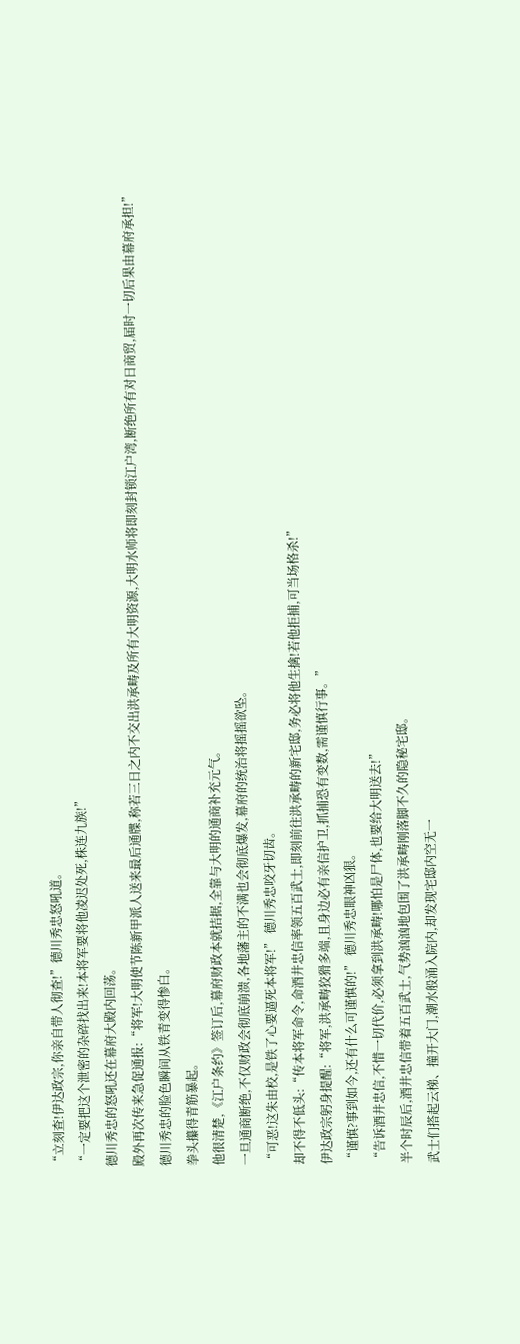“立刻查!伊达政宗,你亲自带人彻查!”德川秀忠怒吼道。
“一定要把这个泄密的杂碎找出来!本将军要将他凌迟处死,株连九族!”
德川秀忠的怒吼还在幕府大殿内回荡。
殿外再次传来急促通报:“将军!大明使节陈新甲派人送来最后通牒,称若三日之内不交出洪承畴及所有大明资源,大明水师将即刻封锁江户湾,断绝所有对日商贸,届时一切后果由幕府承担!”
德川秀忠的脸色瞬间从铁青变得惨白。
拳头攥得青筋暴起。
他很清楚,《江户条约》签订后,幕府财政本就拮据,全靠与大明的通商补充元气。
一旦通商断绝,不仅财政会彻底崩溃,各地藩主的不满也会彻底爆发,幕府的统治将摇摇欲坠。
“可恶!这朱由校,是铁了心要逼死本将军!” 德川秀忠咬牙切齿。
却不得不低头:“传本将军命令,命酒井忠信率领五百武士,即刻前往洪承畴的新宅邸,务必将他生擒!若他拒捕,可当场格杀!”
伊达政宗躬身提醒:“将军,洪承畴狡猾多端,且身边必有亲信护卫,抓捕恐有变数,需谨慎行事。”
“谨慎?事到如今,还有什么可谨慎的!” 德川秀忠眼神凶狠。
“告诉酒井忠信,不惜一切代价,必须拿到洪承畴!哪怕是尸体,也要给大明送去!”
半个时辰后,酒井忠信带着五百武士,气势汹汹地包围了洪承畴刚落脚不久的隐秘宅邸。
武士们搭起云梯、撞开大门,潮水般涌入院内,却发现宅邸内空无一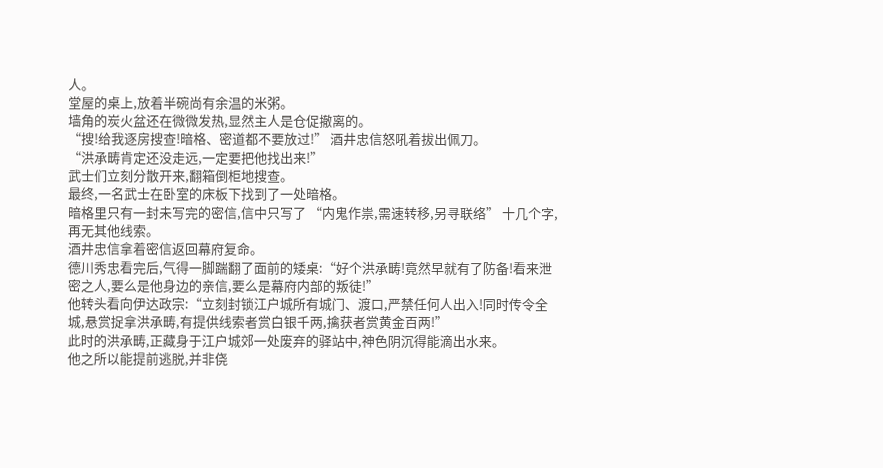人。
堂屋的桌上,放着半碗尚有余温的米粥。
墙角的炭火盆还在微微发热,显然主人是仓促撤离的。
“搜!给我逐房搜查!暗格、密道都不要放过!” 酒井忠信怒吼着拔出佩刀。
“洪承畴肯定还没走远,一定要把他找出来!”
武士们立刻分散开来,翻箱倒柜地搜查。
最终,一名武士在卧室的床板下找到了一处暗格。
暗格里只有一封未写完的密信,信中只写了 “内鬼作祟,需速转移,另寻联络” 十几个字,再无其他线索。
酒井忠信拿着密信返回幕府复命。
德川秀忠看完后,气得一脚踹翻了面前的矮桌:“好个洪承畴!竟然早就有了防备!看来泄密之人,要么是他身边的亲信,要么是幕府内部的叛徒!”
他转头看向伊达政宗:“立刻封锁江户城所有城门、渡口,严禁任何人出入!同时传令全城,悬赏捉拿洪承畴,有提供线索者赏白银千两,擒获者赏黄金百两!”
此时的洪承畴,正藏身于江户城郊一处废弃的驿站中,神色阴沉得能滴出水来。
他之所以能提前逃脱,并非侥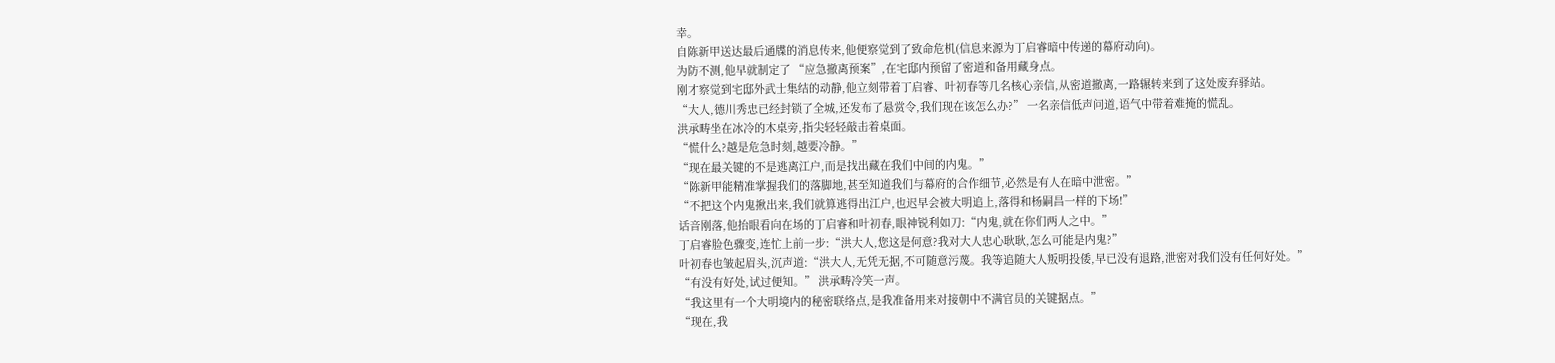幸。
自陈新甲送达最后通牒的消息传来,他便察觉到了致命危机(信息来源为丁启睿暗中传递的幕府动向)。
为防不测,他早就制定了 “应急撤离预案”,在宅邸内预留了密道和备用藏身点。
刚才察觉到宅邸外武士集结的动静,他立刻带着丁启睿、叶初春等几名核心亲信,从密道撤离,一路辗转来到了这处废弃驿站。
“大人,德川秀忠已经封锁了全城,还发布了悬赏令,我们现在该怎么办?” 一名亲信低声问道,语气中带着难掩的慌乱。
洪承畴坐在冰冷的木桌旁,指尖轻轻敲击着桌面。
“慌什么?越是危急时刻,越要冷静。”
“现在最关键的不是逃离江户,而是找出藏在我们中间的内鬼。”
“陈新甲能精准掌握我们的落脚地,甚至知道我们与幕府的合作细节,必然是有人在暗中泄密。”
“不把这个内鬼揪出来,我们就算逃得出江户,也迟早会被大明追上,落得和杨嗣昌一样的下场!”
话音刚落,他抬眼看向在场的丁启睿和叶初春,眼神锐利如刀:“内鬼,就在你们两人之中。”
丁启睿脸色骤变,连忙上前一步:“洪大人,您这是何意?我对大人忠心耿耿,怎么可能是内鬼?”
叶初春也皱起眉头,沉声道:“洪大人,无凭无据,不可随意污蔑。我等追随大人叛明投倭,早已没有退路,泄密对我们没有任何好处。”
“有没有好处,试过便知。” 洪承畴冷笑一声。
“我这里有一个大明境内的秘密联络点,是我准备用来对接朝中不满官员的关键据点。”
“现在,我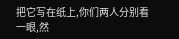把它写在纸上,你们两人分别看一眼,然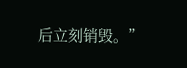后立刻销毁。”